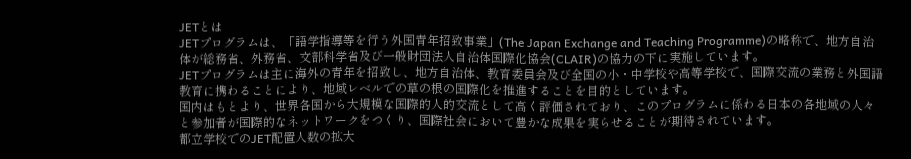JETとは
JETプログラムは、「語学指導等を行う外国青年招致事業」(The Japan Exchange and Teaching Programme)の略称で、地方自治体が総務省、外務省、文部科学省及び一般財団法人自治体国際化協会(CLAIR)の協力の下に実施しています。
JETプログラムは主に海外の青年を招致し、地方自治体、教育委員会及び全国の小・中学校や高等学校で、国際交流の業務と外国語教育に携わることにより、地域レベルでの草の根の国際化を推進することを目的としています。
国内はもとより、世界各国から大規模な国際的人的交流として高く評価されており、このプログラムに係わる日本の各地域の人々と参加者が国際的なネットワークをつくり、国際社会において豊かな成果を実らせることが期待されています。
都立学校でのJET配置人数の拡大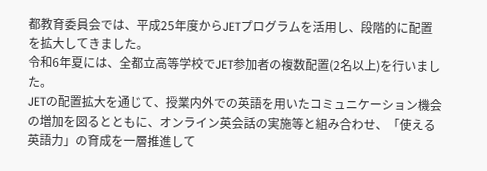都教育委員会では、平成25年度からJETプログラムを活用し、段階的に配置を拡大してきました。
令和6年夏には、全都立高等学校でJET参加者の複数配置(2名以上)を行いました。
JETの配置拡大を通じて、授業内外での英語を用いたコミュニケーション機会の増加を図るとともに、オンライン英会話の実施等と組み合わせ、「使える英語力」の育成を一層推進して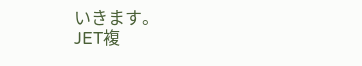いきます。
JET複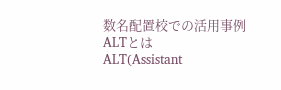数名配置校での活用事例
ALTとは
ALT(Assistant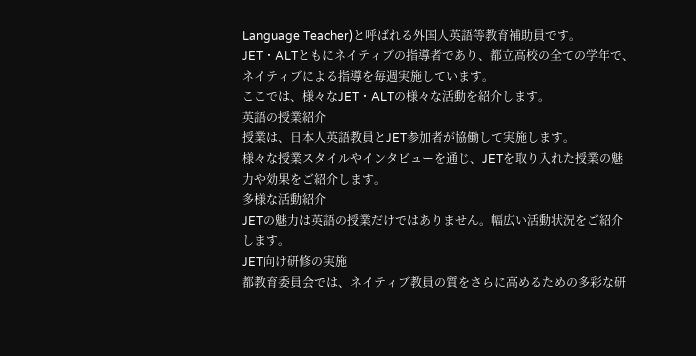Language Teacher)と呼ばれる外国人英語等教育補助員です。
JET・ALTともにネイティブの指導者であり、都立高校の全ての学年で、ネイティブによる指導を毎週実施しています。
ここでは、様々なJET・ALTの様々な活動を紹介します。
英語の授業紹介
授業は、日本人英語教員とJET参加者が協働して実施します。
様々な授業スタイルやインタビューを通じ、JETを取り入れた授業の魅力や効果をご紹介します。
多様な活動紹介
JETの魅力は英語の授業だけではありません。幅広い活動状況をご紹介します。
JET向け研修の実施
都教育委員会では、ネイティブ教員の質をさらに高めるための多彩な研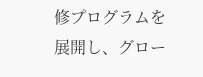修プログラムを展開し、グロー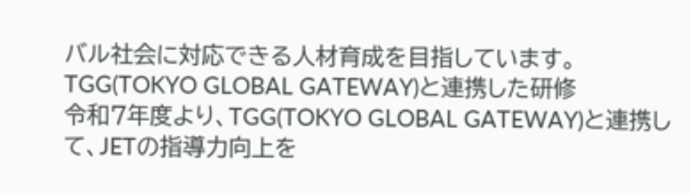バル社会に対応できる人材育成を目指しています。
TGG(TOKYO GLOBAL GATEWAY)と連携した研修
令和7年度より、TGG(TOKYO GLOBAL GATEWAY)と連携して、JETの指導力向上を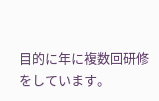目的に年に複数回研修をしています。